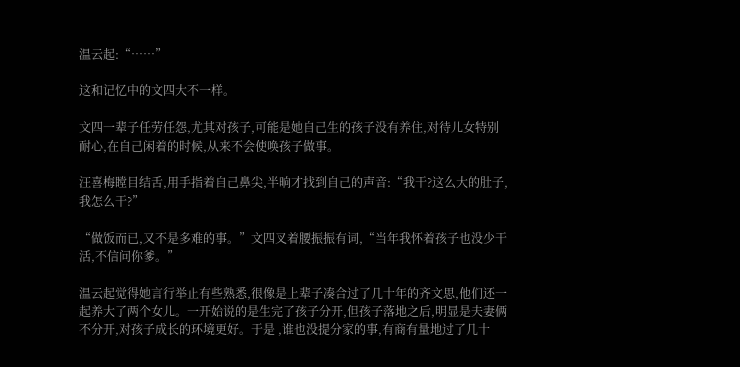温云起:“……”

这和记忆中的文四大不一样。

文四一辈子任劳任怨,尤其对孩子,可能是她自己生的孩子没有养住,对待儿女特别耐心,在自己闲着的时候,从来不会使唤孩子做事。

汪喜梅瞠目结舌,用手指着自己鼻尖,半晌才找到自己的声音:“我干?这么大的肚子,我怎么干?”

“做饭而已,又不是多难的事。”文四叉着腰振振有词,“当年我怀着孩子也没少干活,不信问你爹。”

温云起觉得她言行举止有些熟悉,很像是上辈子凑合过了几十年的齐文思,他们还一起养大了两个女儿。一开始说的是生完了孩子分开,但孩子落地之后,明显是夫妻俩不分开,对孩子成长的环境更好。于是 ,谁也没提分家的事,有商有量地过了几十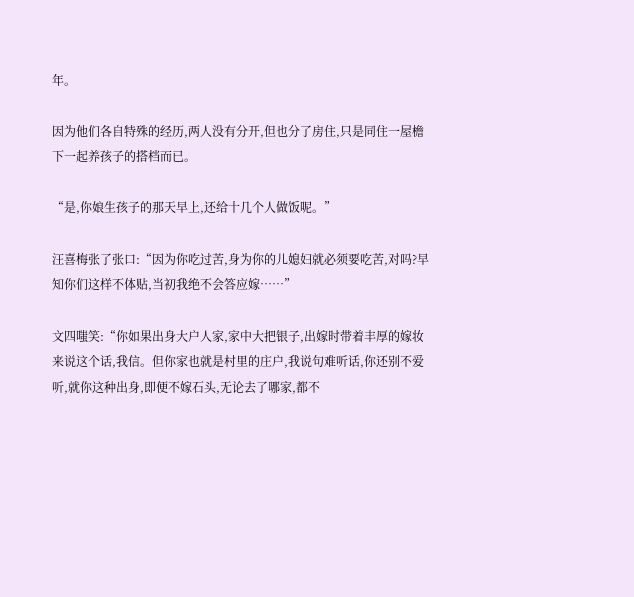年。

因为他们各自特殊的经历,两人没有分开,但也分了房住,只是同住一屋檐下一起养孩子的搭档而已。

“是,你娘生孩子的那天早上,还给十几个人做饭呢。”

汪喜梅张了张口:“因为你吃过苦,身为你的儿媳妇就必须要吃苦,对吗?早知你们这样不体贴,当初我绝不会答应嫁……”

文四嗤笑:“你如果出身大户人家,家中大把银子,出嫁时带着丰厚的嫁妆来说这个话,我信。但你家也就是村里的庄户,我说句难听话,你还别不爱听,就你这种出身,即便不嫁石头,无论去了哪家,都不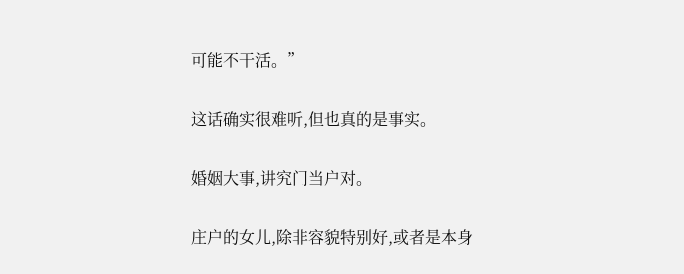可能不干活。”

这话确实很难听,但也真的是事实。

婚姻大事,讲究门当户对。

庄户的女儿,除非容貌特别好,或者是本身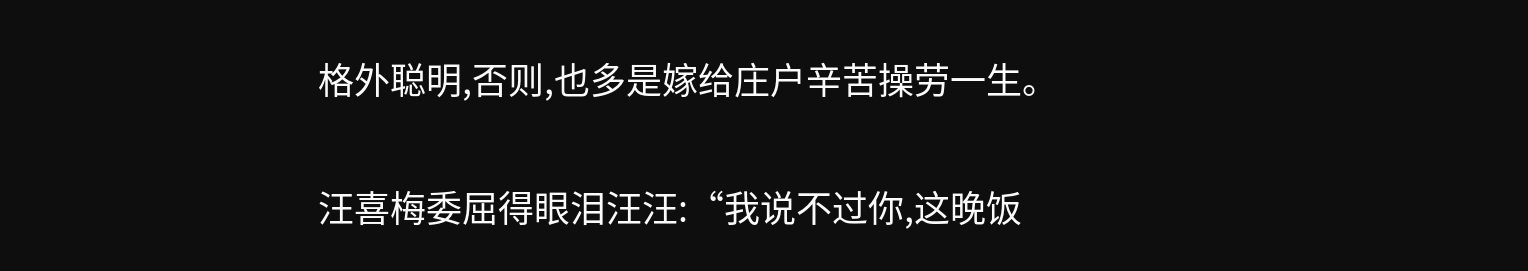格外聪明,否则,也多是嫁给庄户辛苦操劳一生。

汪喜梅委屈得眼泪汪汪:“我说不过你,这晚饭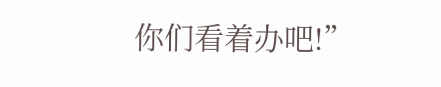你们看着办吧!”